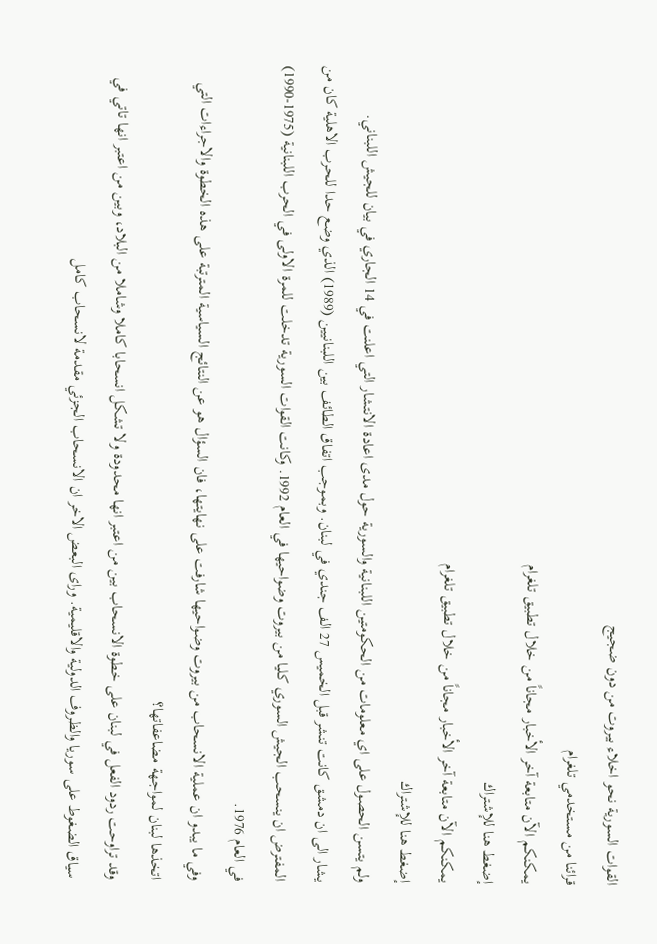القوات السورية نحو اخلاء بيروت من دون ضجيج
قرائنا من مستخدمي تلغرام
يمكنكم الآن متابعة آخر الأخبار مجاناً من خلال تطبيق تلغرام
إضغط هنا للإشتراك
يمكنكم الآن متابعة آخر الأخبار مجاناً من خلال تطبيق تلغرام
إضغط هنا للإشتراك
ولم يتسن الحصول على اي معلومات من الحكومتين اللبنانية والسورية حول مدى اعادة الانتشار التي اعلنت في 14 الجاري في بيان للجيش اللبناني.
يشار الى ان دمشق كانت تنشر قبل الخميس 27 الف جندي في لبنان. وبموجب اتفاق الطائف بين اللبنانيين (1989) الذي وضع حدا للحرب الاهلية كان من المفترض ان ينسحب الجيش السوري كليا من بيروت وضواحيها في العام 1992. وكانت القوات السورية تدخلت للمرة الاولى في الحرب اللبنانية (1975-1990) في العام 1976.
وفي ما يبدو ان عملية الانسحاب من بيروت وضواحيها شارفت على نهايتها، فان السؤال هو عن النتائج السياسية المترتبة على هذه الخطوة والاجراءات التي اتخذها لبنان لمواجهة مضاعفاتها؟
وقد تراوحت ردود الفعل في لبنان على خطوة الانسحاب بين من اعتبر انها محدودة ولا تشكل انسحابا كاملا وشاملا من البلاد، وبين من اعتبر انها تاتي في سياق الضغوط على سوريا والظروف الدولية والاقليمية. وراى البعض الاخر ان الانسحاب الجزئي مقدمة لانسحاب كامل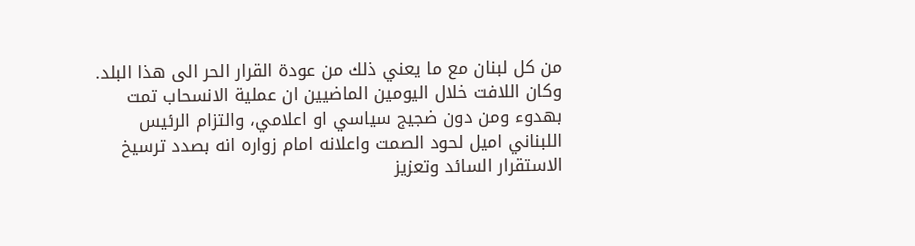من كل لبنان مع ما يعني ذلك من عودة القرار الحر الى هذا البلد.
وكان اللافت خلال اليومين الماضيين ان عملية الانسحاب تمت بهدوء ومن دون ضجيج سياسي او اعلامي، والتزام الرئيس اللبناني اميل لحود الصمت واعلانه امام زواره انه بصدد ترسيخ الاستقرار السائد وتعزيز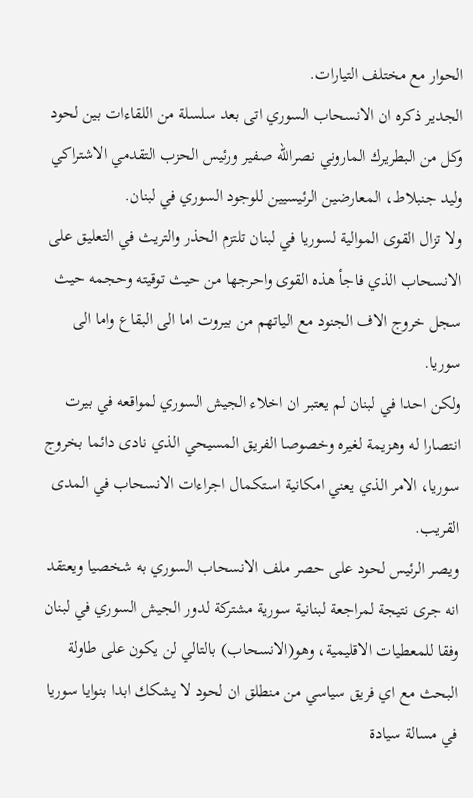الحوار مع مختلف التيارات.
الجدير ذكره ان الانسحاب السوري اتى بعد سلسلة من اللقاءات بين لحود وكل من البطريرك الماروني نصرالله صفير ورئيس الحزب التقدمي الاشتراكي وليد جنبلاط، المعارضين الرئيسيين للوجود السوري في لبنان.
ولا تزال القوى الموالية لسوريا في لبنان تلتزم الحذر والتريث في التعليق على الانسحاب الذي فاجأ هذه القوى واحرجها من حيث توقيته وحجمه حيث سجل خروج الاف الجنود مع الياتهم من بيروت اما الى البقاع واما الى سوريا.
ولكن احدا في لبنان لم يعتبر ان اخلاء الجيش السوري لمواقعه في بيرت انتصارا له وهزيمة لغيره وخصوصا الفريق المسيحي الذي نادى دائما بخروج سوريا، الامر الذي يعني امكانية استكمال اجراءات الانسحاب في المدى القريب.
ويصر الرئيس لحود على حصر ملف الانسحاب السوري به شخصيا ويعتقد انه جرى نتيجة لمراجعة لبنانية سورية مشتركة لدور الجيش السوري في لبنان وفقا للمعطيات الاقليمية، وهو(الانسحاب) بالتالي لن يكون على طاولة البحث مع اي فريق سياسي من منطلق ان لحود لا يشكك ابدا بنوايا سوريا في مسالة سيادة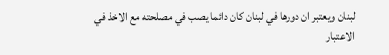لبنان ويعتبر ان دورها في لبنان كان دائما يصب في مصلحته مع الاخذ في الاعتبار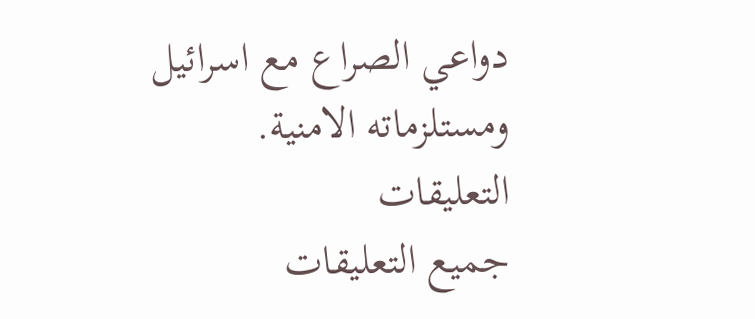دواعي الصراع مع اسرائيل ومستلزماته الامنية.
التعليقات
جميع التعليقات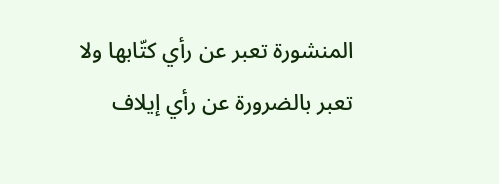المنشورة تعبر عن رأي كتّابها ولا تعبر بالضرورة عن رأي إيلاف